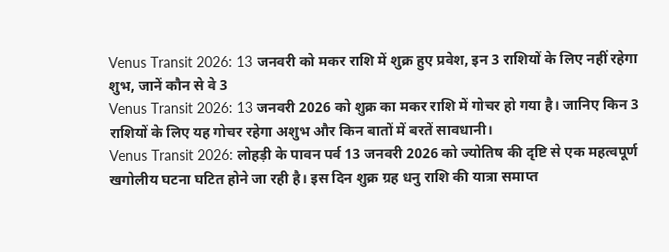Venus Transit 2026: 13 जनवरी को मकर राशि में शुक्र हुए प्रवेश, इन 3 राशियों के लिए नहीं रहेगा शुभ, जानें कौन से वे 3
Venus Transit 2026: 13 जनवरी 2026 को शुक्र का मकर राशि में गोचर हो गया है। जानिए किन 3 राशियों के लिए यह गोचर रहेगा अशुभ और किन बातों में बरतें सावधानी।
Venus Transit 2026: लोहड़ी के पावन पर्व 13 जनवरी 2026 को ज्योतिष की दृष्टि से एक महत्वपूर्ण खगोलीय घटना घटित होने जा रही है। इस दिन शुक्र ग्रह धनु राशि की यात्रा समाप्त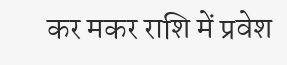कर मकर राशि में प्रवेश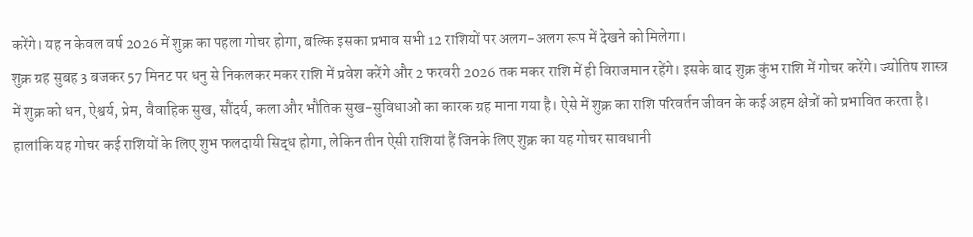करेंगे। यह न केवल वर्ष 2026 में शुक्र का पहला गोचर होगा, बल्कि इसका प्रभाव सभी 12 राशियों पर अलग-अलग रूप में देखने को मिलेगा।
शुक्र ग्रह सुबह 3 बजकर 57 मिनट पर धनु से निकलकर मकर राशि में प्रवेश करेंगे और 2 फरवरी 2026 तक मकर राशि में ही विराजमान रहेंगे। इसके बाद शुक्र कुंभ राशि में गोचर करेंगे। ज्योतिष शास्त्र में शुक्र को धन, ऐश्वर्य, प्रेम, वैवाहिक सुख, सौंदर्य, कला और भौतिक सुख-सुविधाओं का कारक ग्रह माना गया है। ऐसे में शुक्र का राशि परिवर्तन जीवन के कई अहम क्षेत्रों को प्रभावित करता है। हालांकि यह गोचर कई राशियों के लिए शुभ फलदायी सिद्ध होगा, लेकिन तीन ऐसी राशियां हैं जिनके लिए शुक्र का यह गोचर सावधानी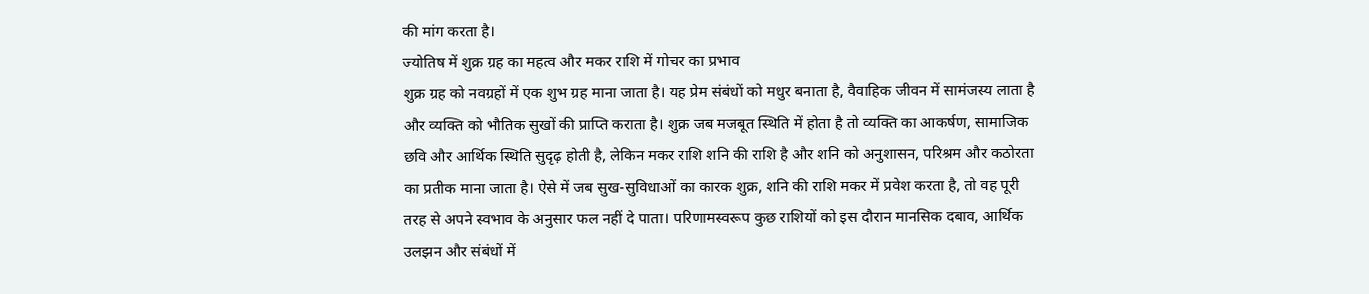की मांग करता है।
ज्योतिष में शुक्र ग्रह का महत्व और मकर राशि में गोचर का प्रभाव
शुक्र ग्रह को नवग्रहों में एक शुभ ग्रह माना जाता है। यह प्रेम संबंधों को मधुर बनाता है, वैवाहिक जीवन में सामंजस्य लाता है और व्यक्ति को भौतिक सुखों की प्राप्ति कराता है। शुक्र जब मजबूत स्थिति में होता है तो व्यक्ति का आकर्षण, सामाजिक छवि और आर्थिक स्थिति सुदृढ़ होती है, लेकिन मकर राशि शनि की राशि है और शनि को अनुशासन, परिश्रम और कठोरता का प्रतीक माना जाता है। ऐसे में जब सुख-सुविधाओं का कारक शुक्र, शनि की राशि मकर में प्रवेश करता है, तो वह पूरी तरह से अपने स्वभाव के अनुसार फल नहीं दे पाता। परिणामस्वरूप कुछ राशियों को इस दौरान मानसिक दबाव, आर्थिक उलझन और संबंधों में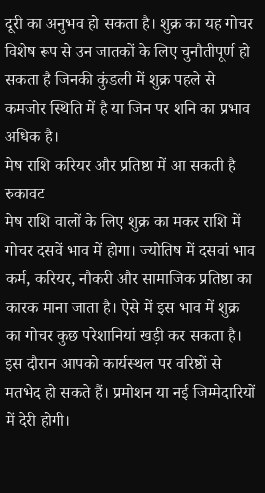दूरी का अनुभव हो सकता है। शुक्र का यह गोचर विशेष रूप से उन जातकों के लिए चुनौतीपूर्ण हो सकता है जिनकी कुंडली में शुक्र पहले से कमजोर स्थिति में है या जिन पर शनि का प्रभाव अधिक है।
मेष राशि करियर और प्रतिष्ठा में आ सकती है रुकावट
मेष राशि वालों के लिए शुक्र का मकर राशि में गोचर दसवें भाव में होगा। ज्योतिष में दसवां भाव कर्म, करियर, नौकरी और सामाजिक प्रतिष्ठा का कारक माना जाता है। ऐसे में इस भाव में शुक्र का गोचर कुछ परेशानियां खड़ी कर सकता है। इस दौरान आपको कार्यस्थल पर वरिष्ठों से मतभेद हो सकते हैं। प्रमोशन या नई जिम्मेदारियों में देरी होगी।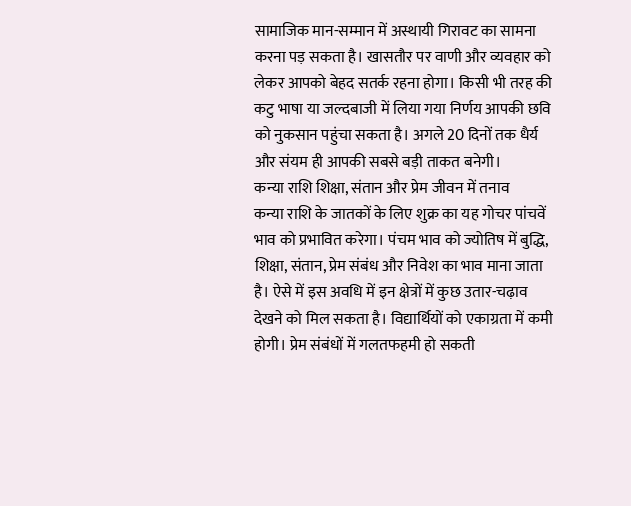सामाजिक मान-सम्मान में अस्थायी गिरावट का सामना करना पड़ सकता है। खासतौर पर वाणी और व्यवहार को लेकर आपको बेहद सतर्क रहना होगा। किसी भी तरह की कटु भाषा या जल्दबाजी में लिया गया निर्णय आपकी छवि को नुकसान पहुंचा सकता है। अगले 20 दिनों तक धैर्य और संयम ही आपकी सबसे बड़ी ताकत बनेगी।
कन्या राशि शिक्षा, संतान और प्रेम जीवन में तनाव
कन्या राशि के जातकों के लिए शुक्र का यह गोचर पांचवें भाव को प्रभावित करेगा। पंचम भाव को ज्योतिष में बुद्धि, शिक्षा, संतान, प्रेम संबंध और निवेश का भाव माना जाता है। ऐसे में इस अवधि में इन क्षेत्रों में कुछ उतार-चढ़ाव देखने को मिल सकता है। विद्यार्थियों को एकाग्रता में कमी होगी। प्रेम संबंधों में गलतफहमी हो सकती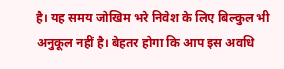है। यह समय जोखिम भरे निवेश के लिए बिल्कुल भी अनुकूल नहीं है। बेहतर होगा कि आप इस अवधि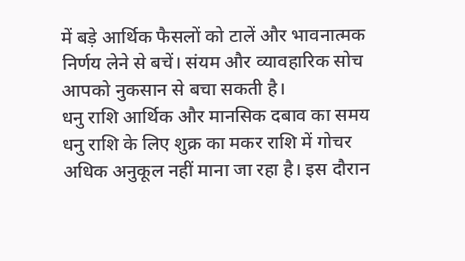में बड़े आर्थिक फैसलों को टालें और भावनात्मक निर्णय लेने से बचें। संयम और व्यावहारिक सोच आपको नुकसान से बचा सकती है।
धनु राशि आर्थिक और मानसिक दबाव का समय
धनु राशि के लिए शुक्र का मकर राशि में गोचर अधिक अनुकूल नहीं माना जा रहा है। इस दौरान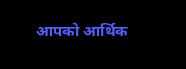आपको आर्थिक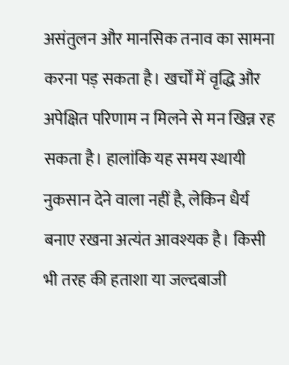असंतुलन और मानसिक तनाव का सामना करना पड़ सकता है। खर्चों में वृद्धि और अपेक्षित परिणाम न मिलने से मन खिन्न रह सकता है। हालांकि यह समय स्थायी नुकसान देने वाला नहीं है, लेकिन धैर्य बनाए रखना अत्यंत आवश्यक है। किसी भी तरह की हताशा या जल्दबाजी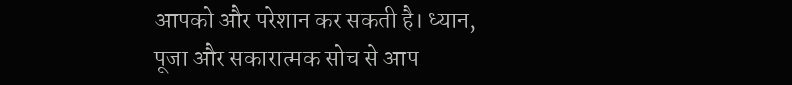आपको और परेशान कर सकती है। ध्यान, पूजा और सकारात्मक सोच से आप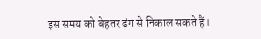इस समय को बेहतर ढंग से निकाल सकते हैं।